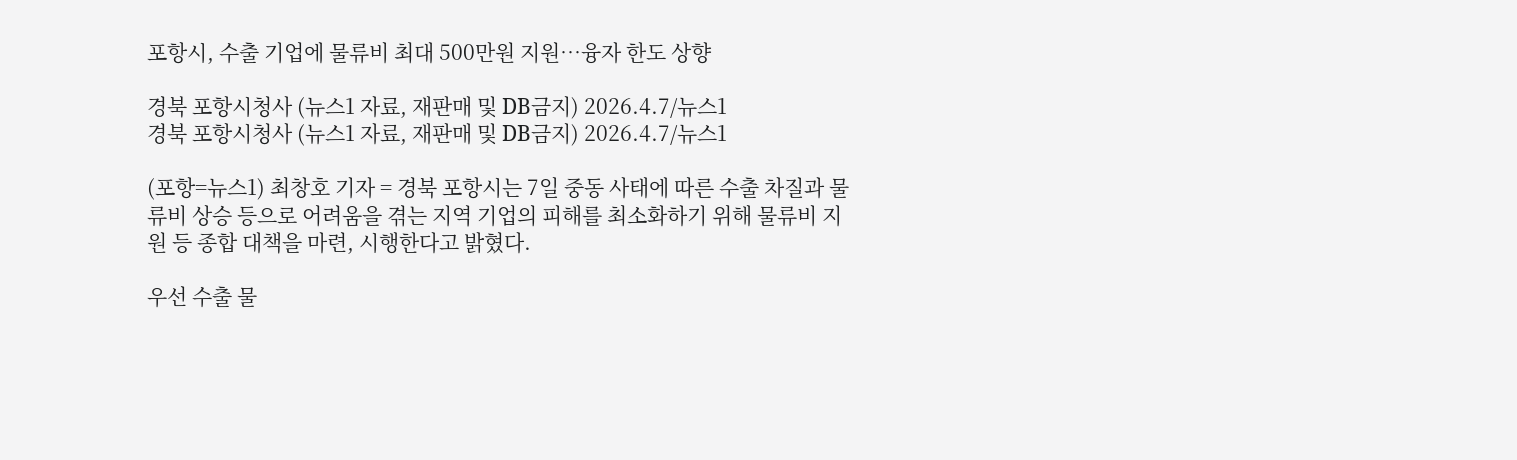포항시, 수출 기업에 물류비 최대 500만원 지원…융자 한도 상향

경북 포항시청사 (뉴스1 자료, 재판매 및 DB금지) 2026.4.7/뉴스1
경북 포항시청사 (뉴스1 자료, 재판매 및 DB금지) 2026.4.7/뉴스1

(포항=뉴스1) 최창호 기자 = 경북 포항시는 7일 중동 사태에 따른 수출 차질과 물류비 상승 등으로 어려움을 겪는 지역 기업의 피해를 최소화하기 위해 물류비 지원 등 종합 대책을 마련, 시행한다고 밝혔다.

우선 수출 물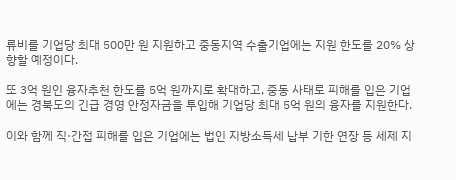류비를 기업당 최대 500만 원 지원하고 중동지역 수출기업에는 지원 한도를 20% 상향할 예정이다.

또 3억 원인 융자추천 한도를 5억 원까지로 확대하고, 중동 사태로 피해를 입은 기업에는 경북도의 긴급 경영 안정자금을 투입해 기업당 최대 5억 원의 융자를 지원한다.

이와 함께 직·간접 피해를 입은 기업에는 법인 지방소득세 납부 기한 연장 등 세제 지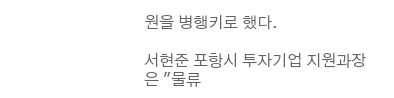원을 병행키로 했다.

서현준 포항시 투자기업 지원과장은 "물류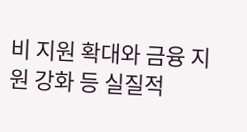비 지원 확대와 금융 지원 강화 등 실질적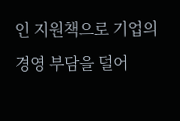인 지원책으로 기업의 경영 부담을 덜어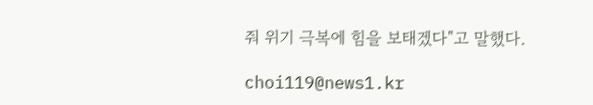줘 위기 극복에 힘을 보태겠다"고 말했다.

choi119@news1.kr